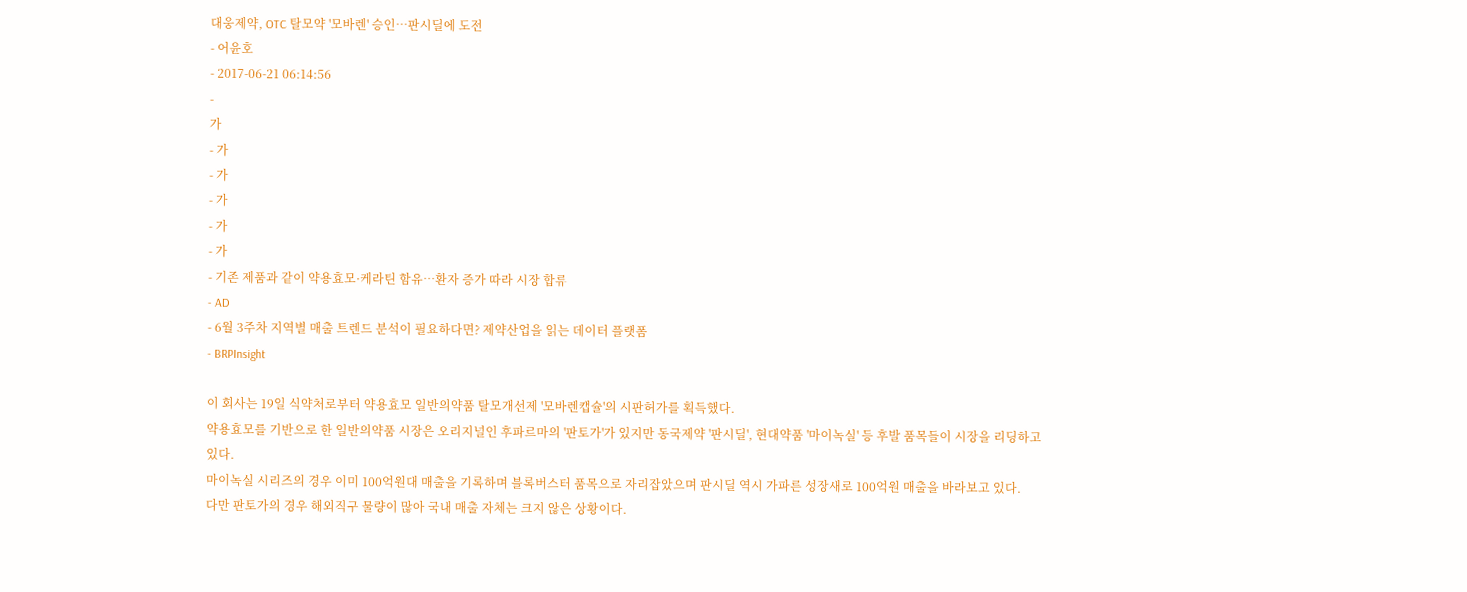대웅제약, OTC 탈모약 '모바렌' 승인…판시딜에 도전
- 어윤호
- 2017-06-21 06:14:56
-
가
- 가
- 가
- 가
- 가
- 가
- 기존 제품과 같이 약용효모·케라틴 함유…환자 증가 따라 시장 합류
- AD
- 6월 3주차 지역별 매출 트렌드 분석이 필요하다면? 제약산업을 읽는 데이터 플랫폼
- BRPInsight

이 회사는 19일 식약처로부터 약용효모 일반의약품 탈모개선제 '모바렌캡슐'의 시판허가를 획득했다.
약용효모를 기반으로 한 일반의약품 시장은 오리지널인 후파르마의 '판토가'가 있지만 동국제약 '판시딜', 현대약품 '마이녹실' 등 후발 품목들이 시장을 리딩하고 있다.
마이녹실 시리즈의 경우 이미 100억원대 매출을 기록하며 블록버스터 품목으로 자리잡았으며 판시딜 역시 가파른 성장새로 100억원 매출을 바라보고 있다.
다만 판토가의 경우 해외직구 물량이 많아 국내 매출 자체는 크지 않은 상황이다.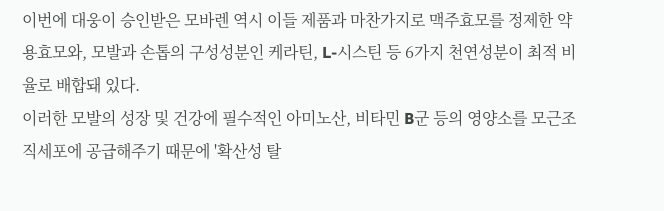이번에 대웅이 승인받은 모바렌 역시 이들 제품과 마찬가지로 맥주효모를 정제한 약용효모와, 모발과 손톱의 구성성분인 케라틴, L-시스틴 등 6가지 천연성분이 최적 비율로 배합돼 있다.
이러한 모발의 성장 및 건강에 필수적인 아미노산, 비타민 B군 등의 영양소를 모근조직세포에 공급해주기 때문에 '확산성 탈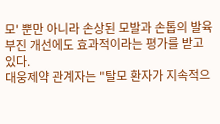모' 뿐만 아니라 손상된 모발과 손톱의 발육부진 개선에도 효과적이라는 평가를 받고 있다.
대웅제약 관계자는 "탈모 환자가 지속적으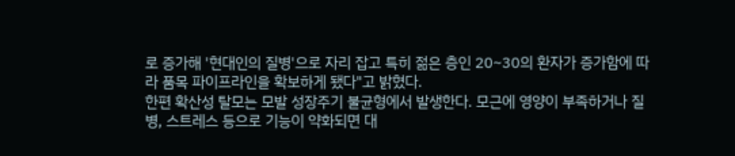로 증가해 '현대인의 질병'으로 자리 잡고 특히 젊은 층인 20~30의 환자가 증가함에 따라 품목 파이프라인을 확보하게 됐다"고 밝혔다.
한편 확산성 탈모는 모발 성장주기 불균형에서 발생한다. 모근에 영양이 부족하거나 질병, 스트레스 등으로 기능이 약화되면 대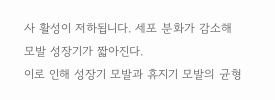사 활성이 저하됩니다. 세포 분화가 감소해 모발 성장기가 짧아진다.
이로 인해 성장기 모발과 휴지기 모발의 균형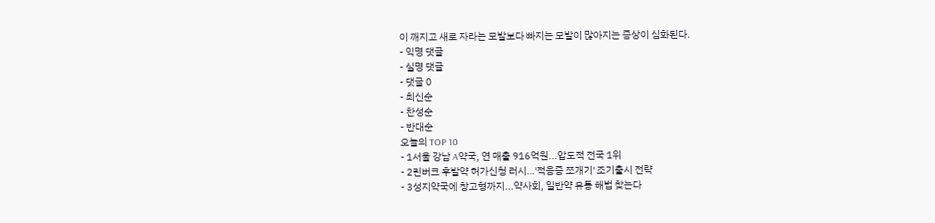이 깨지고 새로 자라는 모발보다 빠지는 모발이 많아지는 증상이 심화된다.
- 익명 댓글
- 실명 댓글
- 댓글 0
- 최신순
- 찬성순
- 반대순
오늘의 TOP 10
- 1서울 강남 A약국, 연 매출 916억원...압도적 전국 1위
- 2린버크 후발약 허가신청 러시…'적응증 쪼개기' 조기출시 전략
- 3성지약국에 창고형까지...약사회, 일반약 유통 해법 찾는다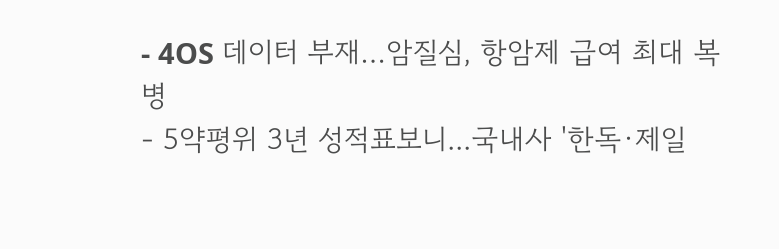- 4OS 데이터 부재…암질심, 항암제 급여 최대 복병
- 5약평위 3년 성적표보니...국내사 '한독·제일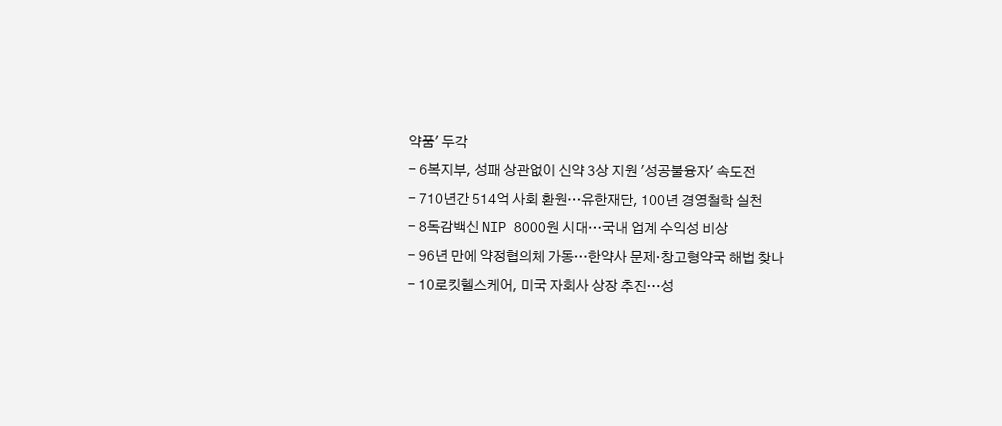약품' 두각
- 6복지부, 성패 상관없이 신약 3상 지원 '성공불융자' 속도전
- 710년간 514억 사회 환원…유한재단, 100년 경영철학 실천
- 8독감백신 NIP 8000원 시대…국내 업계 수익성 비상
- 96년 만에 약정협의체 가동…한약사 문제·창고형약국 해법 찾나
- 10로킷헬스케어, 미국 자회사 상장 추진…성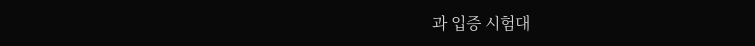과 입증 시험대